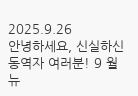2025.9.26
안녕하세요, 신실하신 동역자 여러분! 9 월 뉴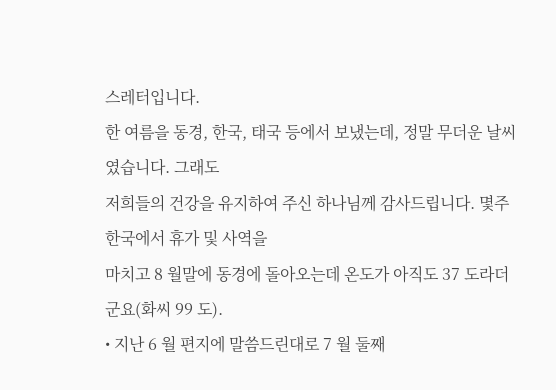스레터입니다.
한 여름을 동경, 한국, 태국 등에서 보냈는데, 정말 무더운 날씨였습니다. 그래도
저희들의 건강을 유지하여 주신 하나님께 감사드립니다. 몇주 한국에서 휴가 및 사역을
마치고 8 월말에 동경에 돌아오는데 온도가 아직도 37 도라더군요(화씨 99 도).
• 지난 6 월 편지에 말씀드린대로 7 월 둘째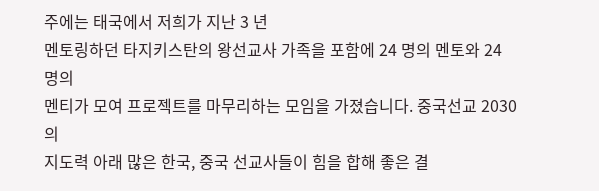주에는 태국에서 저희가 지난 3 년
멘토링하던 타지키스탄의 왕선교사 가족을 포함에 24 명의 멘토와 24 명의
멘티가 모여 프로젝트를 마무리하는 모임을 가졌습니다. 중국선교 2030 의
지도력 아래 많은 한국, 중국 선교사들이 힘을 합해 좋은 결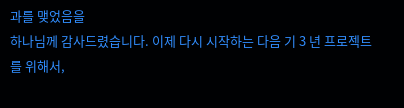과를 맺었음을
하나님께 감사드렸습니다. 이제 다시 시작하는 다음 기 3 년 프로젝트를 위해서,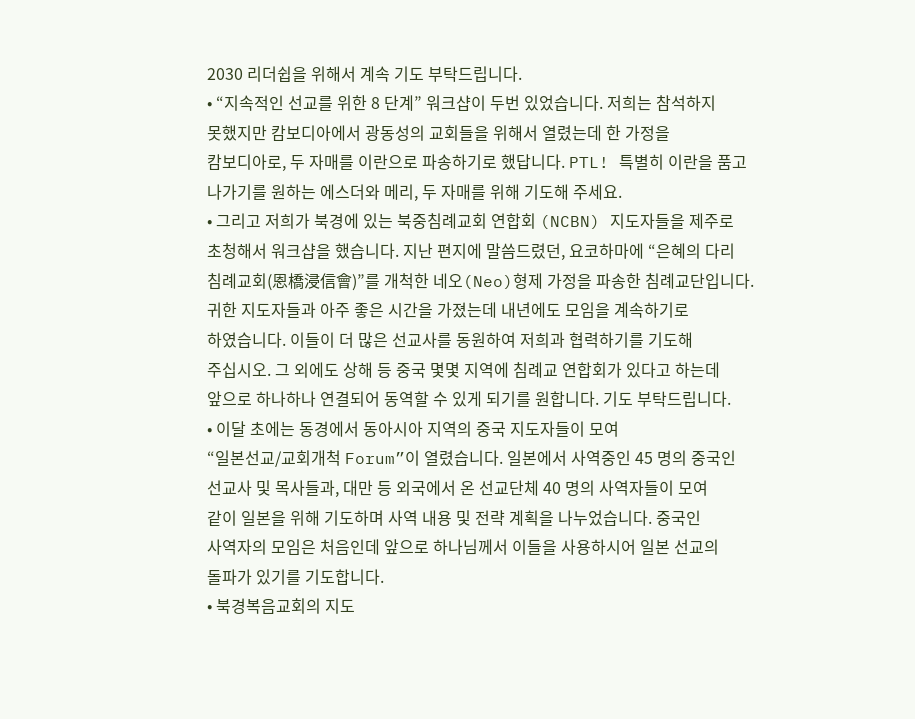2030 리더쉽을 위해서 계속 기도 부탁드립니다.
• “지속적인 선교를 위한 8 단계” 워크샵이 두번 있었습니다. 저희는 참석하지
못했지만 캄보디아에서 광동성의 교회들을 위해서 열렸는데 한 가정을
캄보디아로, 두 자매를 이란으로 파송하기로 했답니다. PTL! 특별히 이란을 품고
나가기를 원하는 에스더와 메리, 두 자매를 위해 기도해 주세요.
• 그리고 저희가 북경에 있는 북중침례교회 연합회 (NCBN) 지도자들을 제주로
초청해서 워크샵을 했습니다. 지난 편지에 말씀드렸던, 요코하마에 “은혜의 다리
침례교회(恩橋浸信會)”를 개척한 네오(Neo)형제 가정을 파송한 침례교단입니다.
귀한 지도자들과 아주 좋은 시간을 가졌는데 내년에도 모임을 계속하기로
하였습니다. 이들이 더 많은 선교사를 동원하여 저희과 협력하기를 기도해
주십시오. 그 외에도 상해 등 중국 몇몇 지역에 침례교 연합회가 있다고 하는데
앞으로 하나하나 연결되어 동역할 수 있게 되기를 원합니다. 기도 부탁드립니다.
• 이달 초에는 동경에서 동아시아 지역의 중국 지도자들이 모여
“일본선교/교회개척 Forum”이 열렸습니다. 일본에서 사역중인 45 명의 중국인
선교사 및 목사들과, 대만 등 외국에서 온 선교단체 40 명의 사역자들이 모여
같이 일본을 위해 기도하며 사역 내용 및 전략 계획을 나누었습니다. 중국인
사역자의 모임은 처음인데 앞으로 하나님께서 이들을 사용하시어 일본 선교의
돌파가 있기를 기도합니다.
• 북경복음교회의 지도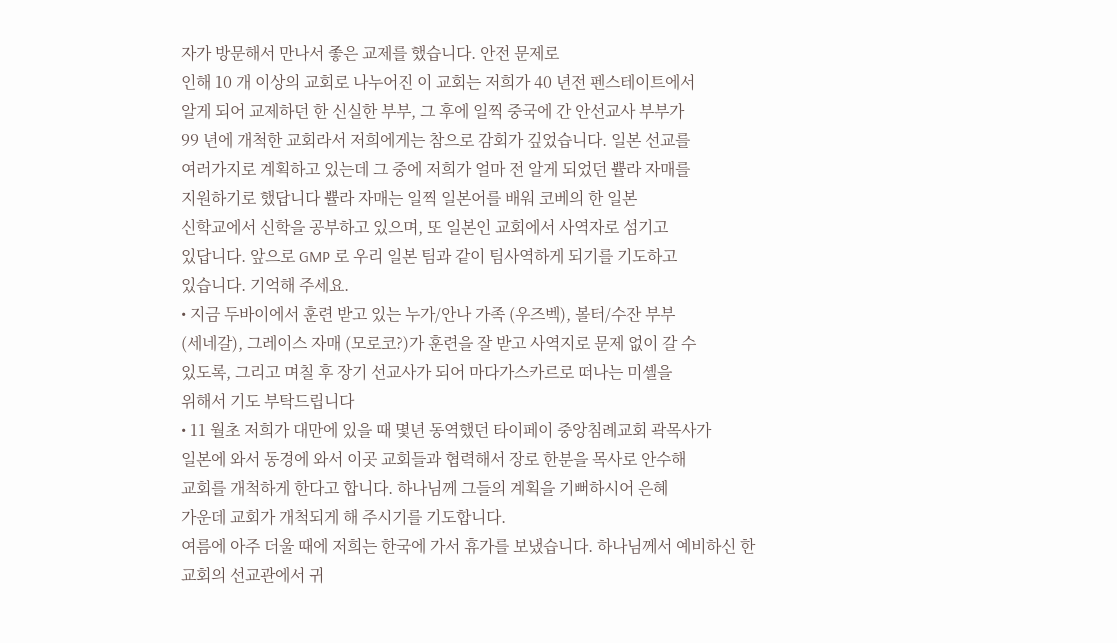자가 방문해서 만나서 좋은 교제를 했습니다. 안전 문제로
인해 10 개 이상의 교회로 나누어진 이 교회는 저희가 40 년전 펜스테이트에서
알게 되어 교제하던 한 신실한 부부, 그 후에 일찍 중국에 간 안선교사 부부가
99 년에 개척한 교회라서 저희에게는 참으로 감회가 깊었습니다. 일본 선교를
여러가지로 계획하고 있는데 그 중에 저희가 얼마 전 알게 되었던 쁄라 자매를
지원하기로 했답니다 쁄라 자매는 일찍 일본어를 배워 코베의 한 일본
신학교에서 신학을 공부하고 있으며, 또 일본인 교회에서 사역자로 섬기고
있답니다. 앞으로 GMP 로 우리 일본 팀과 같이 팀사역하게 되기를 기도하고
있습니다. 기억해 주세요.
• 지금 두바이에서 훈련 받고 있는 누가/안나 가족 (우즈벡), 볼터/수잔 부부
(세네갈), 그레이스 자매 (모로코?)가 훈련을 잘 받고 사역지로 문제 없이 갈 수
있도록, 그리고 며칠 후 장기 선교사가 되어 마다가스카르로 떠나는 미셸을
위해서 기도 부탁드립니다
• 11 월초 저희가 대만에 있을 때 몇년 동역했던 타이페이 중앙침례교회 곽목사가
일본에 와서 동경에 와서 이곳 교회들과 협력해서 장로 한분을 목사로 안수해
교회를 개척하게 한다고 합니다. 하나님께 그들의 계획을 기뻐하시어 은혜
가운데 교회가 개척되게 해 주시기를 기도합니다.
여름에 아주 더울 때에 저희는 한국에 가서 휴가를 보냈습니다. 하나님께서 예비하신 한
교회의 선교관에서 귀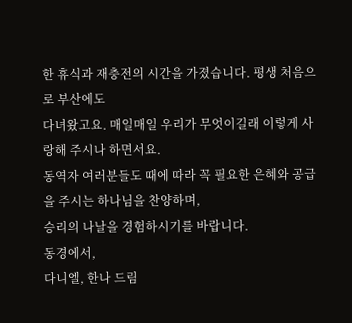한 휴식과 재충전의 시간을 가졌습니다. 평생 처음으로 부산에도
다녀왔고요. 매일매일 우리가 무엇이길래 이렇게 사랑해 주시나 하면서요.
동역자 여러분들도 때에 따라 꼭 필요한 은혜와 공급을 주시는 하나님을 찬양하며,
승리의 나날을 경험하시기를 바랍니다.
동경에서,
다니엘, 한나 드림